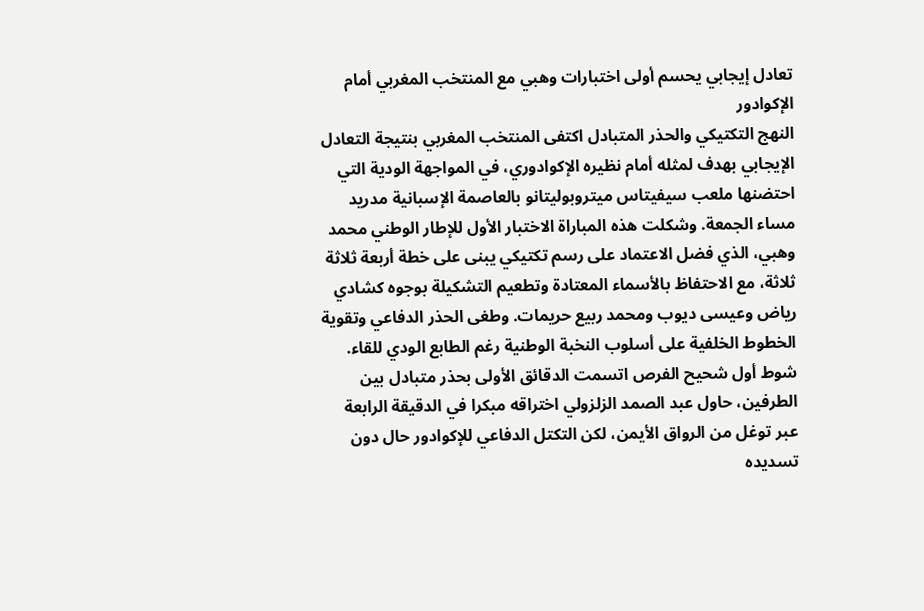تعادل إيجابي يحسم أولى اختبارات وهبي مع المنتخب المغربي أمام الإكوادور
النهج التكتيكي والحذر المتبادل اكتفى المنتخب المغربي بنتيجة التعادل الإيجابي بهدف لمثله أمام نظيره الإكوادوري، في المواجهة الودية التي احتضنها ملعب سيفيتاس ميتروبوليتانو بالعاصمة الإسبانية مدريد مساء الجمعة. وشكلت هذه المباراة الاختبار الأول للإطار الوطني محمد وهبي، الذي فضل الاعتماد على رسم تكتيكي يبنى على خطة أربعة ثلاثة ثلاثة، مع الاحتفاظ بالأسماء المعتادة وتطعيم التشكيلة بوجوه كشادي رياض وعيسى ديوب ومحمد ربيع حريمات. وطغى الحذر الدفاعي وتقوية الخطوط الخلفية على أسلوب النخبة الوطنية رغم الطابع الودي للقاء.
شوط أول شحيح الفرص اتسمت الدقائق الأولى بحذر متبادل بين الطرفين، حاول عبد الصمد الزلزولي اختراقه مبكرا في الدقيقة الرابعة عبر توغل من الرواق الأيمن، لكن التكتل الدفاعي للإكوادور حال دون تسديده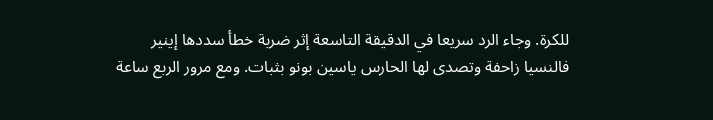للكرة. وجاء الرد سريعا في الدقيقة التاسعة إثر ضربة خطأ سددها إينير فالنسيا زاحفة وتصدى لها الحارس ياسين بونو بثبات. ومع مرور الربع ساعة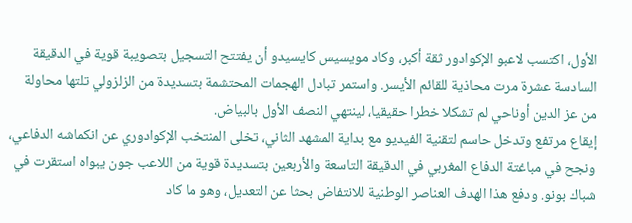الأول، اكتسب لاعبو الإكوادور ثقة أكبر، وكاد مويسيس كايسيدو أن يفتتح التسجيل بتصويبة قوية في الدقيقة السادسة عشرة مرت محاذية للقائم الأيسر. واستمر تبادل الهجمات المحتشمة بتسديدة من الزلزولي تلتها محاولة من عز الدين أوناحي لم تشكلا خطرا حقيقيا، لينتهي النصف الأول بالبياض.
إيقاع مرتفع وتدخل حاسم لتقنية الفيديو مع بداية المشهد الثاني، تخلى المنتخب الإكوادوري عن انكماشه الدفاعي، ونجح في مباغتة الدفاع المغربي في الدقيقة التاسعة والأربعين بتسديدة قوية من اللاعب جون يبواه استقرت في شباك بونو. ودفع هذا الهدف العناصر الوطنية للانتفاض بحثا عن التعديل، وهو ما كاد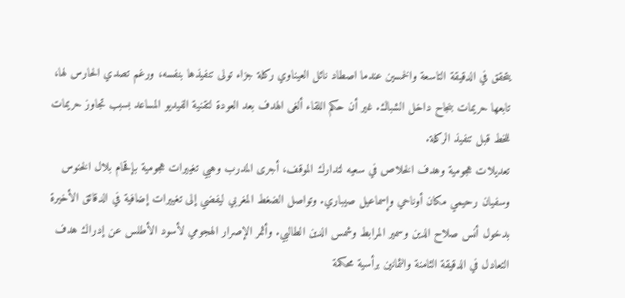يتحقق في الدقيقة التاسعة والخمسين عندما اصطاد نائل العيناوي ركلة جزاء تولى تنفيذها بنفسه، ورغم تصدي الحارس لها، تابعها حريمات بنجاح داخل الشباك. غير أن حكم اللقاء ألغى الهدف بعد العودة لتقنية الفيديو المساعد بسبب تجاوز حريمات للخط قبل تنفيذ الركلة.
تعديلات هجومية وهدف الخلاص في سعيه لتدارك الموقف، أجرى المدرب وهبي تغييرات هجومية بإقحام بلال الخنوس وسفيان رحيمي مكان أوناحي وإسماعيل صيباري. وتواصل الضغط المغربي ليفضي إلى تغييرات إضافية في الدقائق الأخيرة بدخول أنس صلاح الدين وسمير المرابط وشمس الدين الطالبي. وأثمر الإصرار الهجومي لأسود الأطلس عن إدراك هدف التعادل في الدقيقة الثامنة والثمانين برأسية محكمة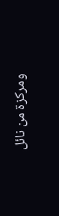ومركزة من نائل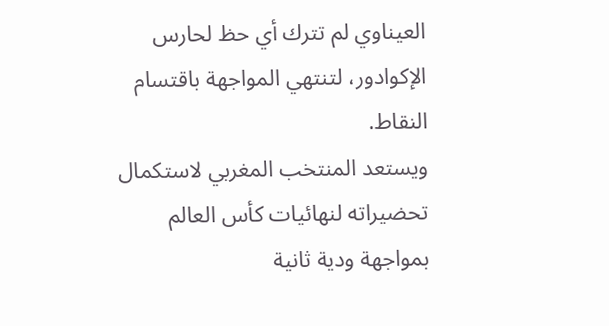العيناوي لم تترك أي حظ لحارس الإكوادور، لتنتهي المواجهة باقتسام النقاط.
ويستعد المنتخب المغربي لاستكمال تحضيراته لنهائيات كأس العالم بمواجهة ودية ثانية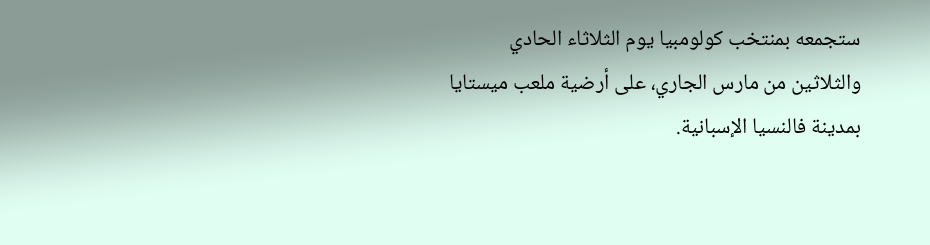ستجمعه بمنتخب كولومبيا يوم الثلاثاء الحادي والثلاثين من مارس الجاري، على أرضية ملعب ميستايا بمدينة فالنسيا الإسبانية.